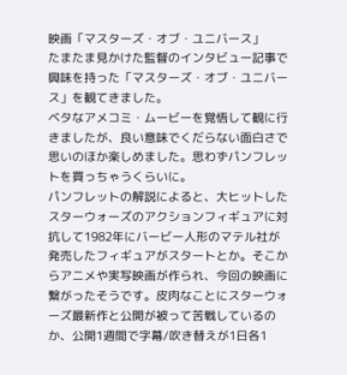映画「マスターズ・オブ・ユニバース」
たまたま見かけた監督のインタビュー記事で興味を持った「マスターズ・オブ・ユニバース」を観てきました。
ベタなアメコミ・ムービーを覚悟して観に行きましたが、良い意味でくだらない面白さで思いのほか楽しめました。思わずパンフレットを買っちゃうくらいに。
パンフレットの解説によると、大ヒットしたスターウォーズのアクションフィギュアに対抗して1982年にバービー人形のマテル社が発売したフィギュアがスタートとか。そこからアニメや実写映画が作られ、今回の映画に繋がったそうです。皮肉なことにスターウォーズ最新作と公開が被って苦戦しているのか、公開1週間で字幕/吹き替えが1日各1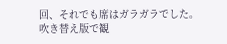回、それでも席はガラガラでした。
吹き替え版で観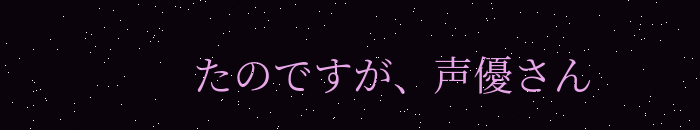たのですが、声優さん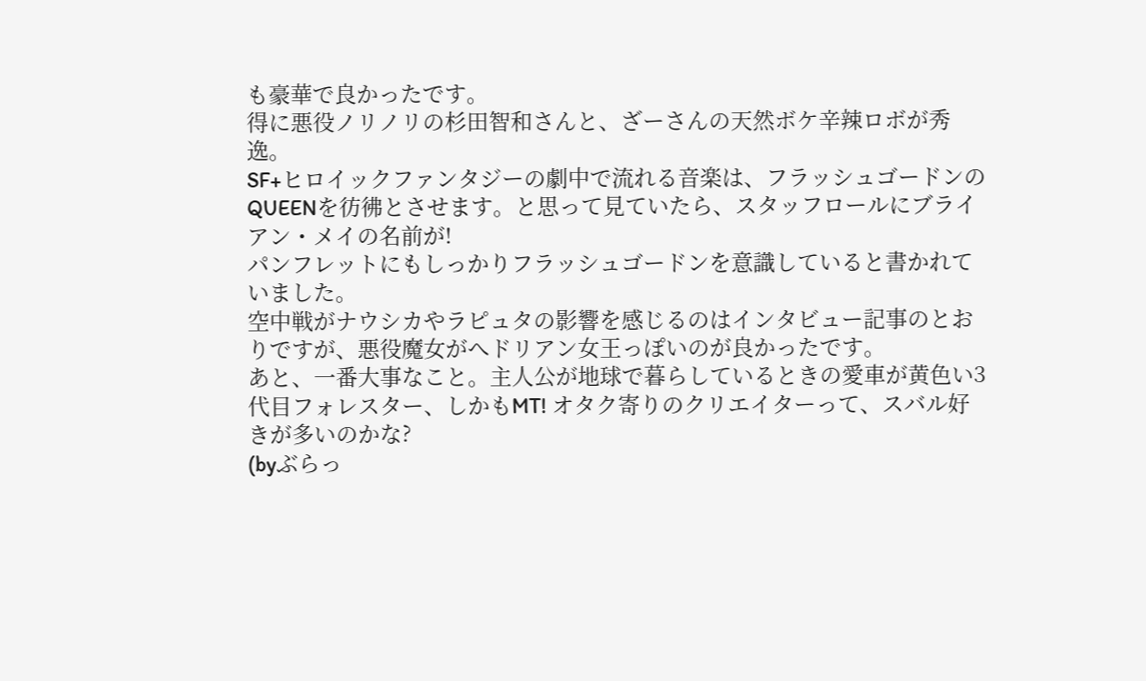も豪華で良かったです。
得に悪役ノリノリの杉田智和さんと、ざーさんの天然ボケ辛辣ロボが秀逸。
SF+ヒロイックファンタジーの劇中で流れる音楽は、フラッシュゴードンのQUEENを彷彿とさせます。と思って見ていたら、スタッフロールにブライアン・メイの名前が!
パンフレットにもしっかりフラッシュゴードンを意識していると書かれていました。
空中戦がナウシカやラピュタの影響を感じるのはインタビュー記事のとおりですが、悪役魔女がへドリアン女王っぽいのが良かったです。
あと、一番大事なこと。主人公が地球で暮らしているときの愛車が黄色い3代目フォレスター、しかもMT! オタク寄りのクリエイターって、スバル好きが多いのかな?
(byぶらっ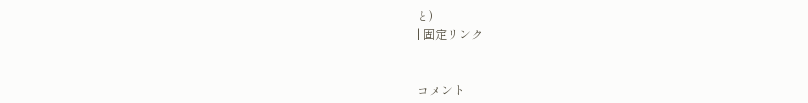と)
| 固定リンク


コメント